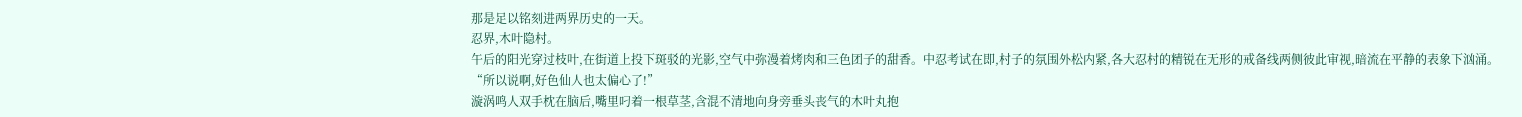那是足以铭刻进两界历史的一天。
忍界,木叶隐村。
午后的阳光穿过枝叶,在街道上投下斑驳的光影,空气中弥漫着烤肉和三色团子的甜香。中忍考试在即,村子的氛围外松内紧,各大忍村的精锐在无形的戒备线两侧彼此审视,暗流在平静的表象下汹涌。
“所以说啊,好色仙人也太偏心了!”
漩涡鸣人双手枕在脑后,嘴里叼着一根草茎,含混不清地向身旁垂头丧气的木叶丸抱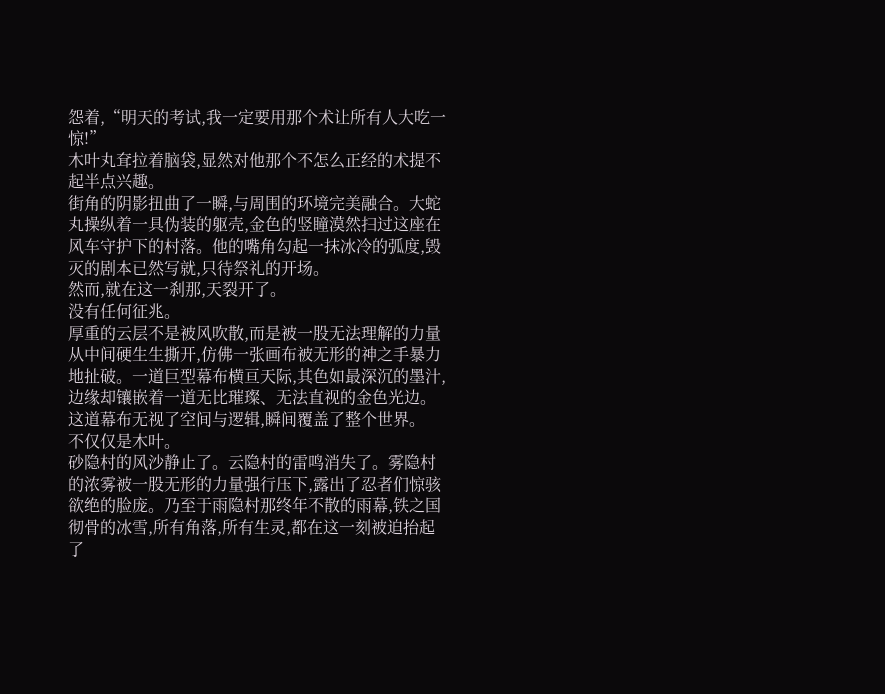怨着,“明天的考试,我一定要用那个术让所有人大吃一惊!”
木叶丸耷拉着脑袋,显然对他那个不怎么正经的术提不起半点兴趣。
街角的阴影扭曲了一瞬,与周围的环境完美融合。大蛇丸操纵着一具伪装的躯壳,金色的竖瞳漠然扫过这座在风车守护下的村落。他的嘴角勾起一抹冰冷的弧度,毁灭的剧本已然写就,只待祭礼的开场。
然而,就在这一刹那,天裂开了。
没有任何征兆。
厚重的云层不是被风吹散,而是被一股无法理解的力量从中间硬生生撕开,仿佛一张画布被无形的神之手暴力地扯破。一道巨型幕布横亘天际,其色如最深沉的墨汁,边缘却镶嵌着一道无比璀璨、无法直视的金色光边。
这道幕布无视了空间与逻辑,瞬间覆盖了整个世界。
不仅仅是木叶。
砂隐村的风沙静止了。云隐村的雷鸣消失了。雾隐村的浓雾被一股无形的力量强行压下,露出了忍者们惊骇欲绝的脸庞。乃至于雨隐村那终年不散的雨幕,铁之国彻骨的冰雪,所有角落,所有生灵,都在这一刻被迫抬起了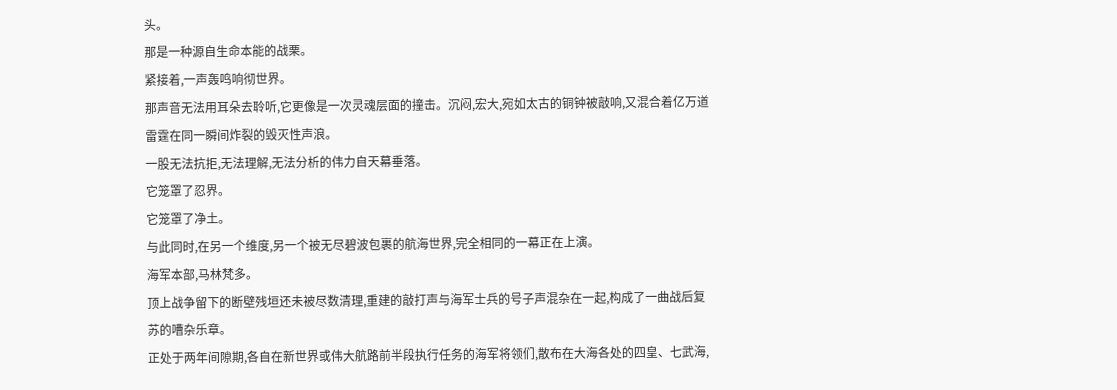头。
那是一种源自生命本能的战栗。
紧接着,一声轰鸣响彻世界。
那声音无法用耳朵去聆听,它更像是一次灵魂层面的撞击。沉闷,宏大,宛如太古的铜钟被敲响,又混合着亿万道雷霆在同一瞬间炸裂的毁灭性声浪。
一股无法抗拒,无法理解,无法分析的伟力自天幕垂落。
它笼罩了忍界。
它笼罩了净土。
与此同时,在另一个维度,另一个被无尽碧波包裹的航海世界,完全相同的一幕正在上演。
海军本部,马林梵多。
顶上战争留下的断壁残垣还未被尽数清理,重建的敲打声与海军士兵的号子声混杂在一起,构成了一曲战后复苏的嘈杂乐章。
正处于两年间隙期,各自在新世界或伟大航路前半段执行任务的海军将领们,散布在大海各处的四皇、七武海,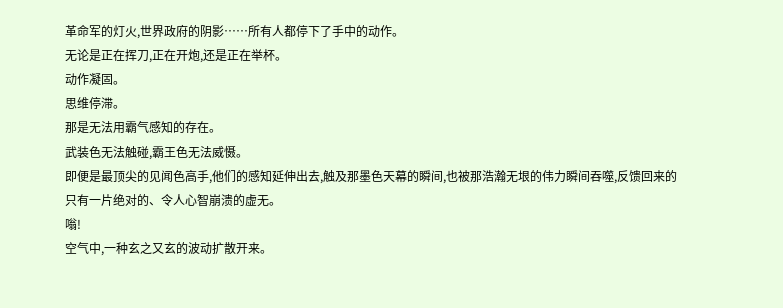革命军的灯火,世界政府的阴影……所有人都停下了手中的动作。
无论是正在挥刀,正在开炮,还是正在举杯。
动作凝固。
思维停滞。
那是无法用霸气感知的存在。
武装色无法触碰,霸王色无法威慑。
即便是最顶尖的见闻色高手,他们的感知延伸出去,触及那墨色天幕的瞬间,也被那浩瀚无垠的伟力瞬间吞噬,反馈回来的只有一片绝对的、令人心智崩溃的虚无。
嗡!
空气中,一种玄之又玄的波动扩散开来。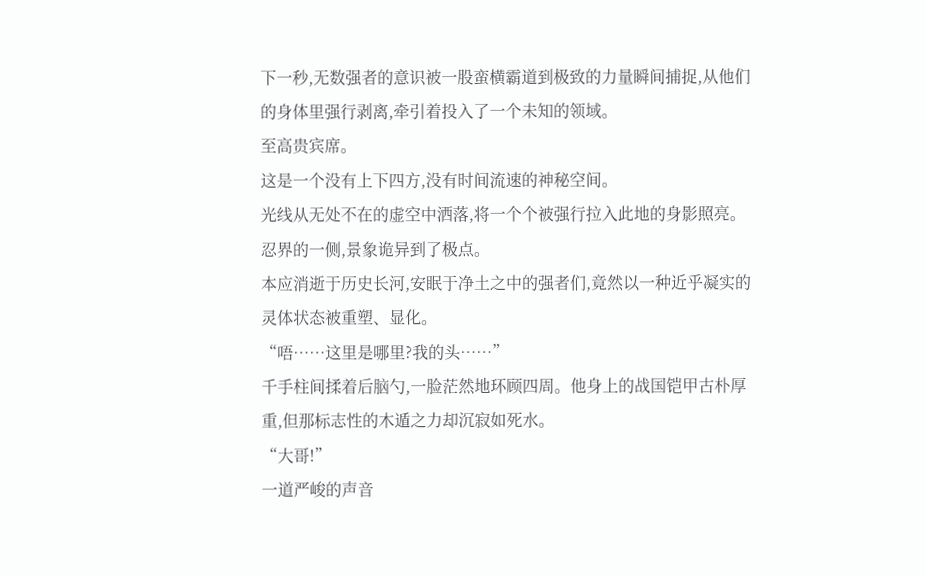下一秒,无数强者的意识被一股蛮横霸道到极致的力量瞬间捕捉,从他们的身体里强行剥离,牵引着投入了一个未知的领域。
至高贵宾席。
这是一个没有上下四方,没有时间流速的神秘空间。
光线从无处不在的虚空中洒落,将一个个被强行拉入此地的身影照亮。
忍界的一侧,景象诡异到了极点。
本应消逝于历史长河,安眠于净土之中的强者们,竟然以一种近乎凝实的灵体状态被重塑、显化。
“唔……这里是哪里?我的头……”
千手柱间揉着后脑勺,一脸茫然地环顾四周。他身上的战国铠甲古朴厚重,但那标志性的木遁之力却沉寂如死水。
“大哥!”
一道严峻的声音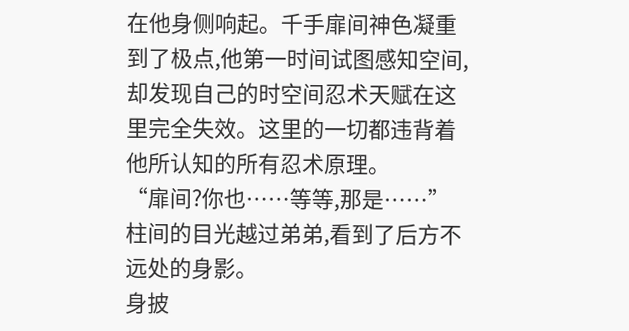在他身侧响起。千手扉间神色凝重到了极点,他第一时间试图感知空间,却发现自己的时空间忍术天赋在这里完全失效。这里的一切都违背着他所认知的所有忍术原理。
“扉间?你也……等等,那是……”
柱间的目光越过弟弟,看到了后方不远处的身影。
身披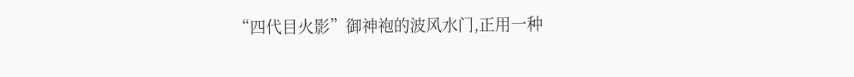“四代目火影”御神袍的波风水门,正用一种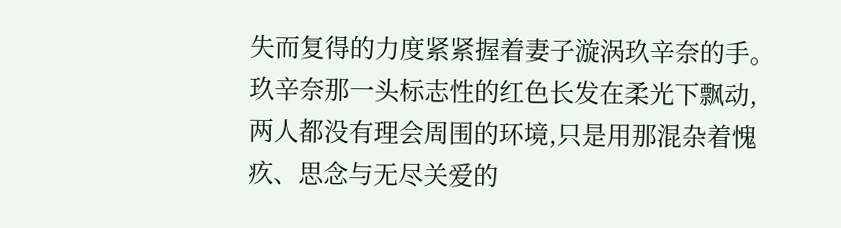失而复得的力度紧紧握着妻子漩涡玖辛奈的手。玖辛奈那一头标志性的红色长发在柔光下飘动,两人都没有理会周围的环境,只是用那混杂着愧疚、思念与无尽关爱的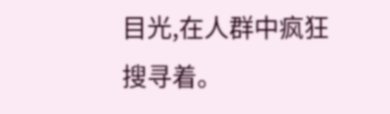目光,在人群中疯狂搜寻着。